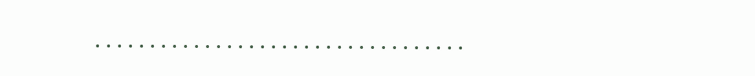. . . . . . . . . . . . . . . . . . . . . . . . . . . . . . . . . .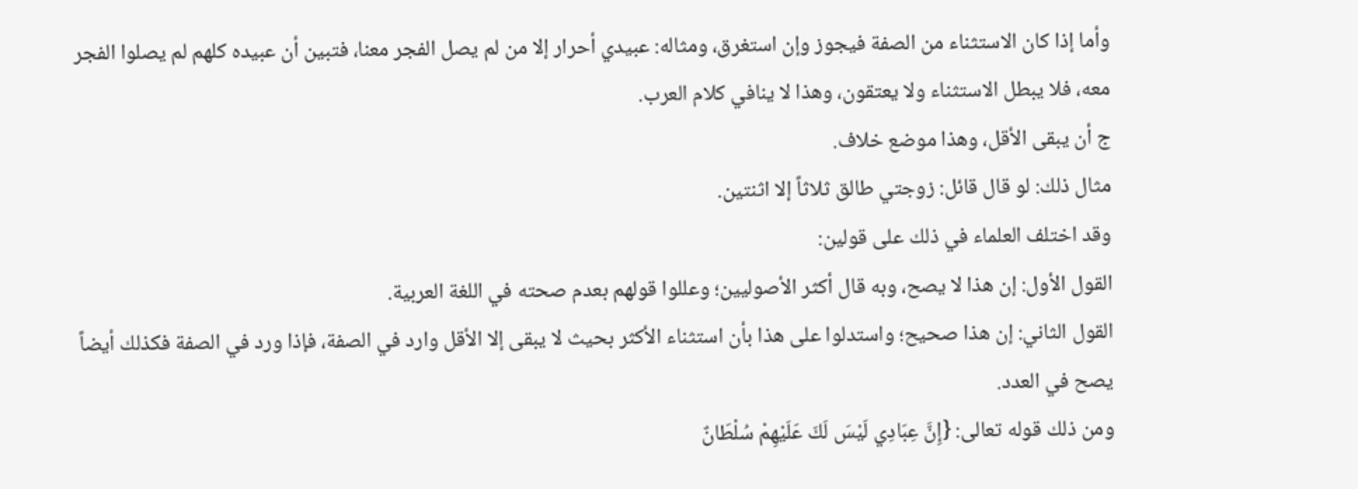وأما إذا كان الاستثناء من الصفة فيجوز وإن استغرق، ومثاله: عبيدي أحرار إلا من لم يصل الفجر معنا، فتبين أن عبيده كلهم لم يصلوا الفجر معه، فلا يبطل الاستثناء ولا يعتقون، وهذا لا ينافي كلام العرب.
ج أن يبقى الأقل، وهذا موضع خلاف.
مثال ذلك: لو قال قائل: زوجتي طالق ثلاثاً إلا اثنتين.
وقد اختلف العلماء في ذلك على قولين:
القول الأول: إن هذا لا يصح، وبه قال أكثر الأصوليين؛ وعللوا قولهم بعدم صحته في اللغة العربية.
القول الثاني: إن هذا صحيح؛ واستدلوا على هذا بأن استثناء الأكثر بحيث لا يبقى إلا الأقل وارد في الصفة، فإذا ورد في الصفة فكذلك أيضاً يصح في العدد.
ومن ذلك قوله تعالى: {إِنَّ عِبَادِي لَيْسَ لَكَ عَلَيْهِمْ سُلْطَانٌ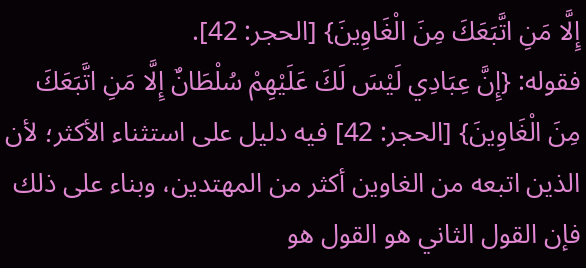إِلَّا مَنِ اتَّبَعَكَ مِنَ الْغَاوِينَ} [الحجر: 42].
فقوله: {إِنَّ عِبَادِي لَيْسَ لَكَ عَلَيْهِمْ سُلْطَانٌ إِلَّا مَنِ اتَّبَعَكَ مِنَ الْغَاوِينَ} [الحجر: 42] فيه دليل على استثناء الأكثر؛ لأن الذين اتبعه من الغاوين أكثر من المهتدين، وبناء على ذلك فإن القول الثاني هو القول هو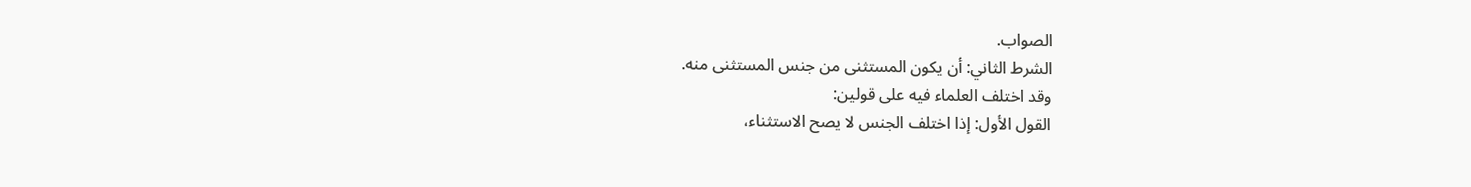الصواب.
الشرط الثاني: أن يكون المستثنى من جنس المستثنى منه.
وقد اختلف العلماء فيه على قولين:
القول الأول: إذا اختلف الجنس لا يصح الاستثناء،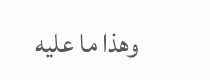وهذا ما عليه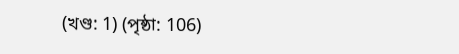(খণ্ড: 1) (পৃষ্ঠা: 106)